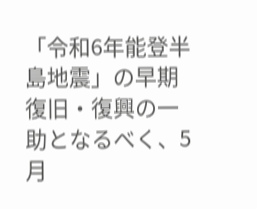「令和6年能登半島地震」の早期復旧・復興の一助となるべく、5月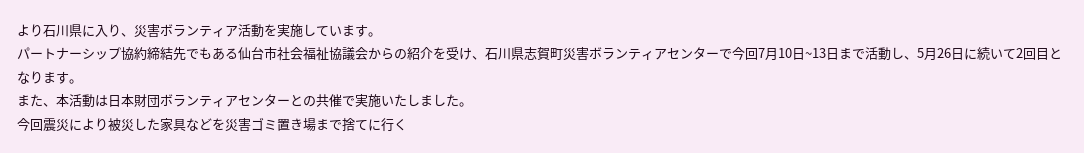より石川県に入り、災害ボランティア活動を実施しています。
パートナーシップ協約締結先でもある仙台市社会福祉協議会からの紹介を受け、石川県志賀町災害ボランティアセンターで今回7月10日~13日まで活動し、5月26日に続いて2回目となります。
また、本活動は日本財団ボランティアセンターとの共催で実施いたしました。
今回震災により被災した家具などを災害ゴミ置き場まで捨てに行く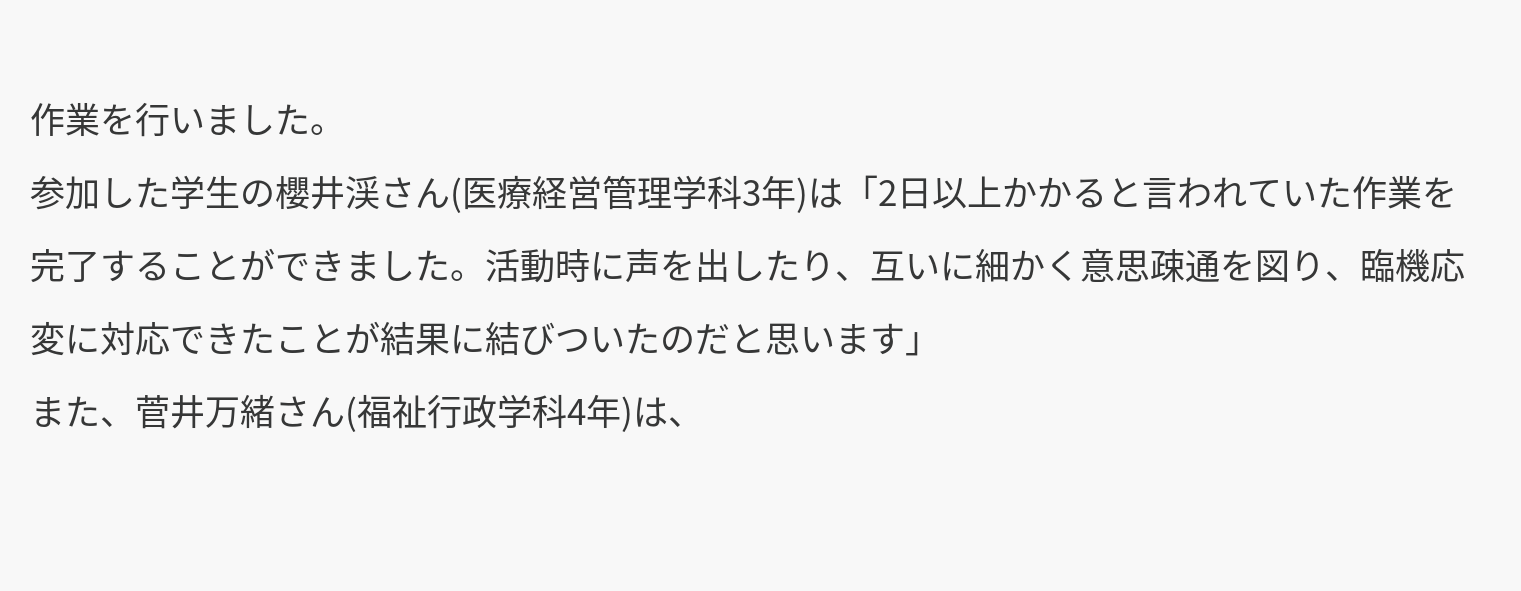作業を行いました。
参加した学生の櫻井渓さん(医療経営管理学科3年)は「2日以上かかると言われていた作業を完了することができました。活動時に声を出したり、互いに細かく意思疎通を図り、臨機応変に対応できたことが結果に結びついたのだと思います」
また、菅井万緒さん(福祉行政学科4年)は、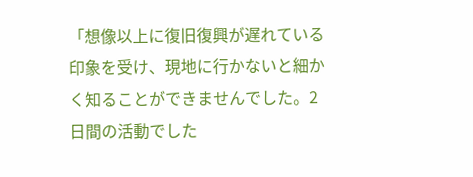「想像以上に復旧復興が遅れている印象を受け、現地に行かないと細かく知ることができませんでした。2日間の活動でした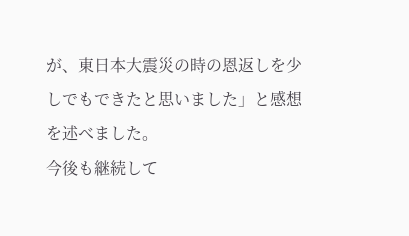が、東日本大震災の時の恩返しを少しでもできたと思いました」と感想を述べました。
今後も継続して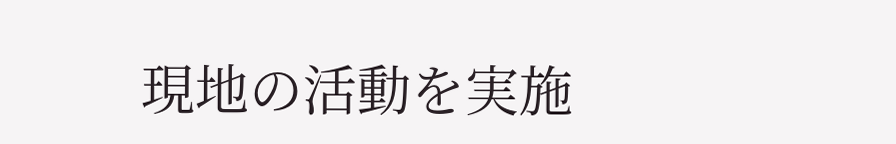現地の活動を実施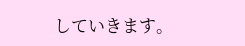していきます。